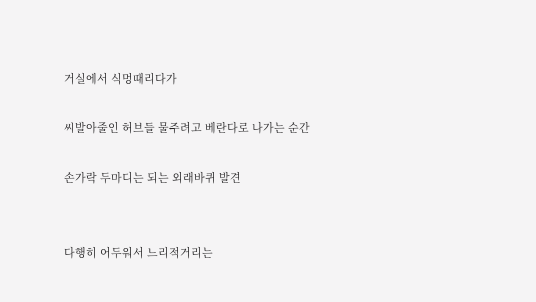거실에서 식멍때리다가

씨발아줄인 허브들 물주려고 베란다로 나가는 순간

손가락 두마디는 되는 외래바퀴 발견


다행히 어두워서 느리적거리는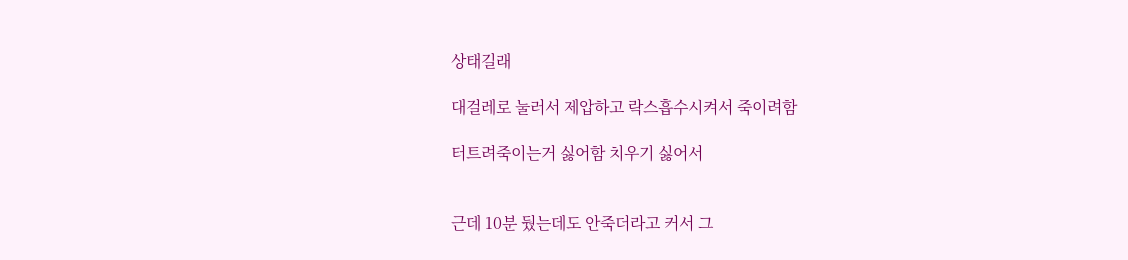상태길래

대걸레로 눌러서 제압하고 락스흡수시켜서 죽이려함

터트려죽이는거 싫어함 치우기 싫어서


근데 10분 뒀는데도 안죽더라고 커서 그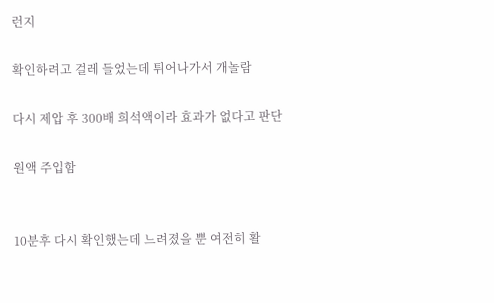런지

확인하려고 걸레 들었는데 튀어나가서 개놀람

다시 제압 후 300배 희석액이라 효과가 없다고 판단

원액 주입함


10분후 다시 확인했는데 느려졌을 뿐 여전히 활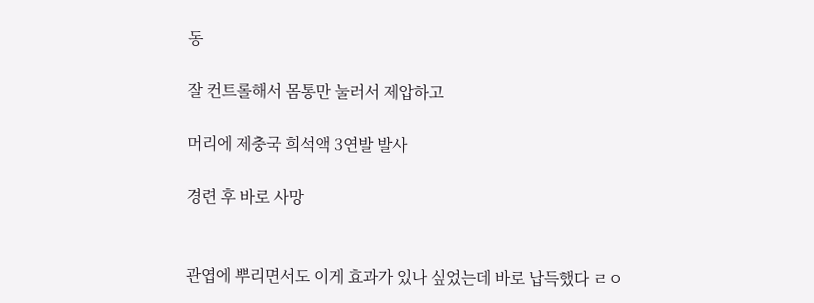동

잘 컨트롤해서 몸통만 눌러서 제압하고

머리에 제충국 희석액 3연발 발사

경련 후 바로 사망


관엽에 뿌리면서도 이게 효과가 있나 싶었는데 바로 납득했다 ㄹㅇ